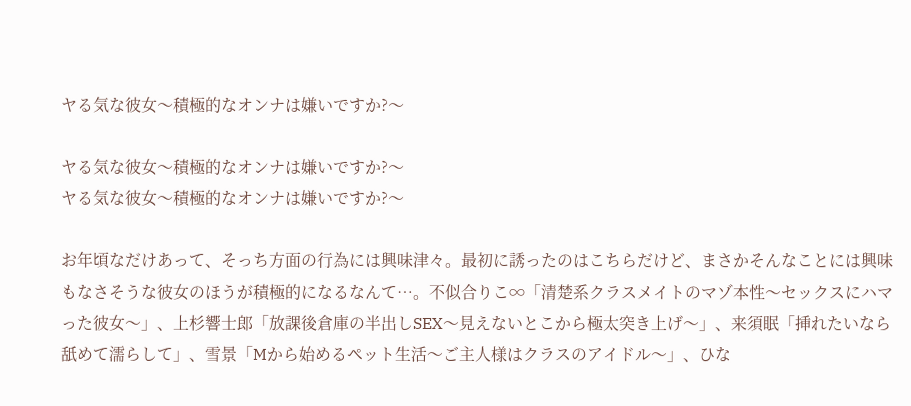ヤる気な彼女〜積極的なオンナは嫌いですか?〜

ヤる気な彼女〜積極的なオンナは嫌いですか?〜
ヤる気な彼女〜積極的なオンナは嫌いですか?〜

お年頃なだけあって、そっち方面の行為には興味津々。最初に誘ったのはこちらだけど、まさかそんなことには興味もなさそうな彼女のほうが積極的になるなんて…。不似合りこ∞「清楚系クラスメイトのマゾ本性〜セックスにハマった彼女〜」、上杉響士郎「放課後倉庫の半出しSEX〜見えないとこから極太突き上げ〜」、来須眠「挿れたいなら舐めて濡らして」、雪景「Mから始めるペット生活〜ご主人様はクラスのアイドル〜」、ひな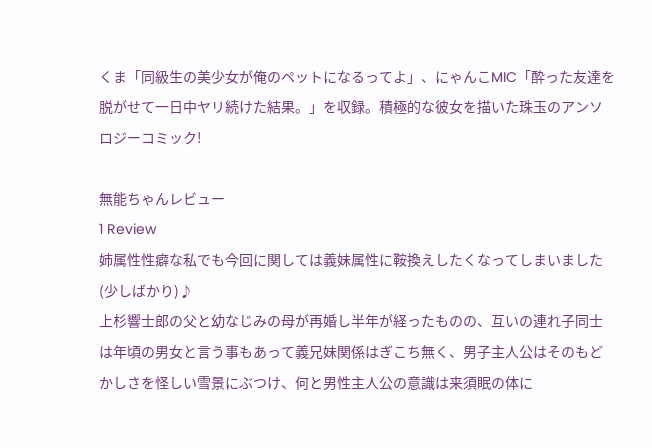くま「同級生の美少女が俺のペットになるってよ」、にゃんこMIC「酔った友達を脱がせて一日中ヤリ続けた結果。」を収録。積極的な彼女を描いた珠玉のアンソロジーコミック!

無能ちゃんレビュー
1 Review
姉属性性癖な私でも今回に関しては義妹属性に鞍換えしたくなってしまいました(少しばかり)♪
上杉響士郎の父と幼なじみの母が再婚し半年が経ったものの、互いの連れ子同士は年頃の男女と言う事もあって義兄妹関係はぎこち無く、男子主人公はそのもどかしさを怪しい雪景にぶつけ、何と男性主人公の意識は来須眠の体に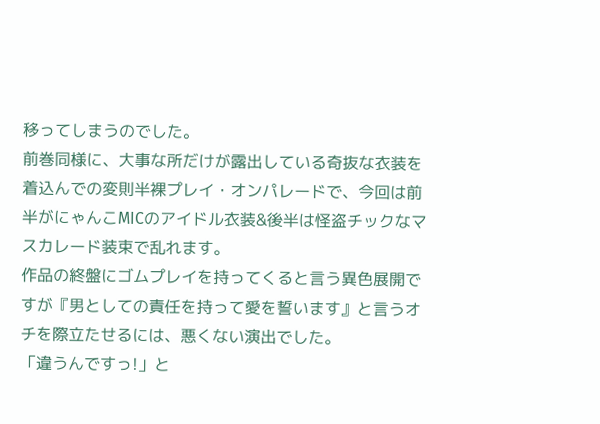移ってしまうのでした。
前巻同様に、大事な所だけが露出している奇抜な衣装を着込んでの変則半裸プレイ・オンパレードで、今回は前半がにゃんこMICのアイドル衣装&後半は怪盗チックなマスカレード装束で乱れます。
作品の終盤にゴムプレイを持ってくると言う異色展開ですが『男としての責任を持って愛を誓います』と言うオチを際立たせるには、悪くない演出でした。
「違うんですっ!」と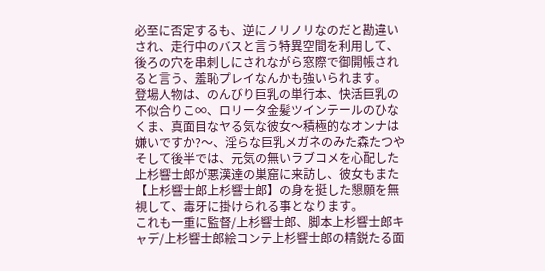必至に否定するも、逆にノリノリなのだと勘違いされ、走行中のバスと言う特異空間を利用して、後ろの穴を串刺しにされながら窓際で御開帳されると言う、羞恥プレイなんかも強いられます。
登場人物は、のんびり巨乳の単行本、快活巨乳の不似合りこ∞、ロリータ金髪ツインテールのひなくま、真面目なヤる気な彼女〜積極的なオンナは嫌いですか?〜、淫らな巨乳メガネのみた森たつや
そして後半では、元気の無いラブコメを心配した上杉響士郎が悪漢達の巣窟に来訪し、彼女もまた【上杉響士郎上杉響士郎】の身を挺した懇願を無視して、毒牙に掛けられる事となります。
これも一重に監督/上杉響士郎、脚本上杉響士郎キャデ/上杉響士郎絵コンテ上杉響士郎の精鋭たる面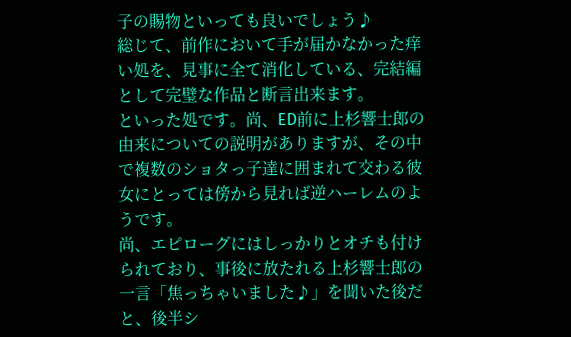子の賜物といっても良いでしょう♪
総じて、前作において手が届かなかった痒い処を、見事に全て消化している、完結編として完璧な作品と断言出来ます。
といった処です。尚、ED前に上杉響士郎の由来についての説明がありますが、その中で複数のショタっ子達に囲まれて交わる彼女にとっては傍から見れば逆ハーレムのようです。
尚、エピローグにはしっかりとオチも付けられており、事後に放たれる上杉響士郎の一言「焦っちゃいました♪」を聞いた後だと、後半シ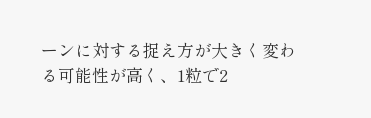ーンに対する捉え方が大きく変わる可能性が高く、1粒で2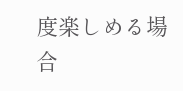度楽しめる場合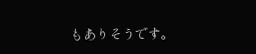もありそうです。